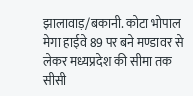झालावाड़/बकानी. कोटा भोपाल मेगा हाईवे 89 पर बने मण्डावर से लेकर मध्यप्रदेश की सीमा तक सीसी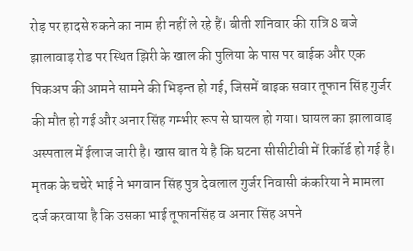रोड़ पर हादसे रुकने का नाम ही नहीं ले रहे हैं। बीती शनिवार की रात्रि 8 बजे झालावाड़ रोड पर स्थित झिरी के खाल की पुलिया के पास पर बाईक और एक पिकअप की आमने सामने की भिड़न्त हो गई, जिसमें बाइक सवार तूफान सिंह गुर्जर की मौत हो गई और अनार सिंह गम्भीर रूप से घायल हो गया। घायल का झालावाड़ अस्पताल में ईलाज जारी है। खास बात ये है कि घटना सीसीटीवी में रिकॉर्ड हो गई है।
मृतक के चचेरे भाई ने भगवान सिंह पुत्र देवलाल गुर्जर निवासी कंकरिया ने मामला दर्ज करवाया है कि उसका भाई तूफानसिंह व अनार सिंह अपने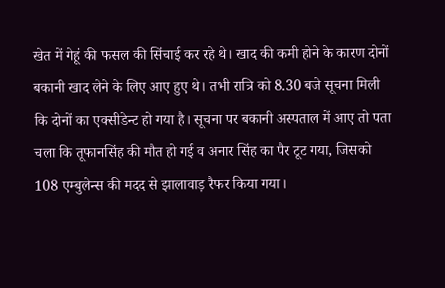खेत में गेहूं की फसल की सिंचाई कर रहे थे। खाद की कमी होने के कारण दोनों बकानी खाद लेने के लिए आए हुए थे। तभी रात्रि को 8.30 बजे सूचना मिली कि दोनों का एक्सीडेन्ट हो गया है। सूचना पर बकानी अस्पताल में आए तो पता चला कि तूफानसिंह की मौत हो गई व अनार सिंह का पैर टूट गया, जिसको 108 एम्बुलेन्स की मदद से झालावाड़ रैफर किया गया।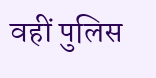वहीं पुलिस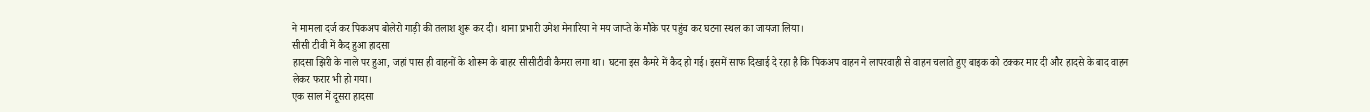ने मामला दर्ज कर पिकअप बोलेरो गाड़ी की तलाश शुरू कर दी। थाना प्रभारी उमेश मेनारिया ने मय जाप्ते के मौके पर पहुंच कर घटना स्थल का जायजा लिया।
सीसी टीवी में कैद हुआ हादसा
हादसा झिरी के नाले पर हुआ, जहां पास ही वाहनों के शोरूम के बाहर सीसीटीवी कैमरा लगा था। घटना इस कैमरे में कैद हो गई। इसमें साफ दिखाई दे रहा है कि पिकअप वाहन ने लापरवाही से वाहन चलाते हुए बाइक को टक्कर मार दी और हादसे के बाद वाहन लेकर फरार भी हो गया।
एक साल में दूसरा हादसा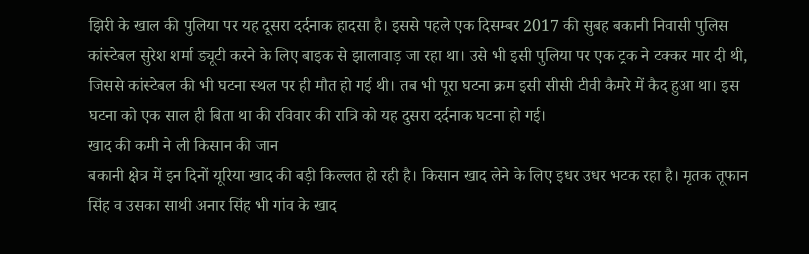झिरी के खाल की पुलिया पर यह दूसरा दर्दनाक हादसा है। इससे पहले एक दिसम्बर 2017 की सुबह बकानी निवासी पुलिस कांस्टेबल सुरेश शर्मा ड्यूटी करने के लिए बाइक से झालावाड़ जा रहा था। उसे भी इसी पुलिया पर एक ट्रक ने टक्कर मार दी थी, जिससे कांस्टेबल की भी घटना स्थल पर ही मौत हो गई थी। तब भी पूरा घटना क्रम इसी सीसी टीवी कैमरे में कैद हुआ था। इस घटना को एक साल ही बिता था की रविवार की रात्रि को यह दुसरा दर्दनाक घटना हो गई।
खाद की कमी ने ली किसान की जान
बकानी क्षेत्र में इन दिनों यूरिया खाद की बड़ी किल्लत हो रही है। किसान खाद लेने के लिए इधर उधर भटक रहा है। मृतक तूफान सिंह व उसका साथी अनार सिंह भी गांव के खाद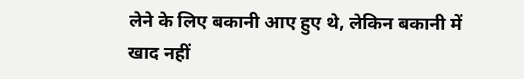लेने के लिए बकानी आए हुए थे, लेकिन बकानी में खाद नहीं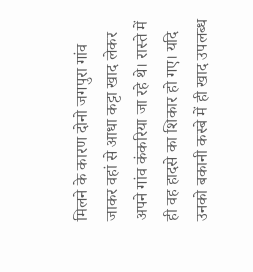मिलने के कारण दोनो जगपुरा गांव जाकर वहां से आधा कट्टा खाद लेकर अपने गांव कंकरिया जा रहे थे। रास्ते में ही वह हादसे का शिकार हो गए। यदि उनको बकानी कस्बे में ही खाद उपलब्ध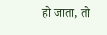हो जाता, तो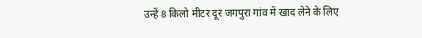उन्हें 8 किलो मीटर दूर जगपुरा गांव में खाद लेने के लिए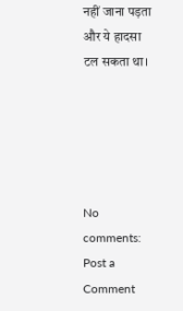नहीं जाना पड़ता और ये हादसा टल सकता था।





No comments:
Post a Comment